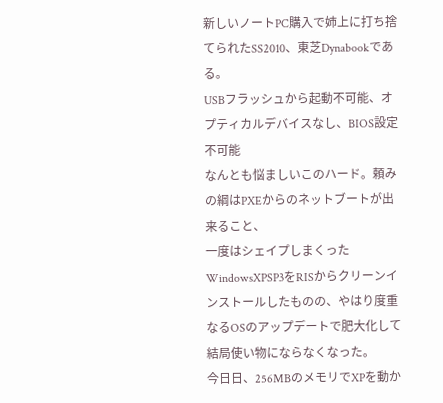新しいノートPC購入で姉上に打ち捨てられたSS2010、東芝Dynabookである。
USBフラッシュから起動不可能、オプティカルデバイスなし、BIOS設定不可能
なんとも悩ましいこのハード。頼みの綱はPXEからのネットブートが出来ること、
一度はシェイプしまくったWindowsXPSP3をRISからクリーンインストールしたものの、やはり度重なるOSのアップデートで肥大化して結局使い物にならなくなった。
今日日、256MBのメモリでXPを動か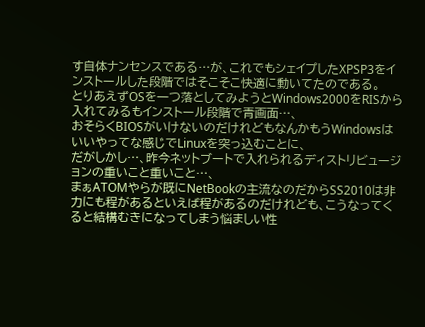す自体ナンセンスである…が、これでもシェイプしたXPSP3をインストールした段階ではそこそこ快適に動いてたのである。
とりあえずOSを一つ落としてみようとWindows2000をRISから入れてみるもインストール段階で青画面…、
おそらくBIOSがいけないのだけれどもなんかもうWindowsはいいやってな感じでLinuxを突っ込むことに、
だがしかし…、昨今ネットブートで入れられるディストリビュージョンの重いこと重いこと…、
まぁATOMやらが既にNetBookの主流なのだからSS2010は非力にも程があるといえば程があるのだけれども、こうなってくると結構むきになってしまう悩ましい性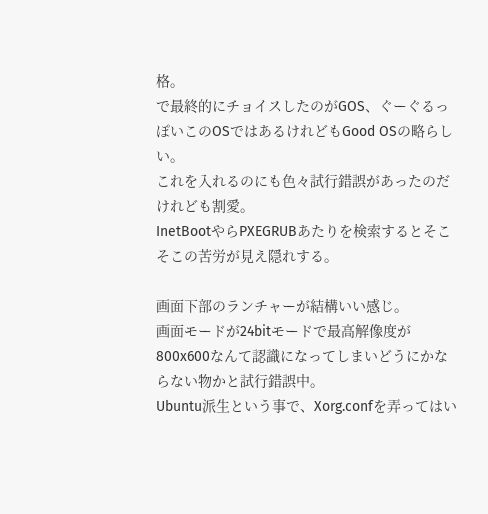格。
で最終的にチョイスしたのがGOS、ぐーぐるっぽいこのOSではあるけれどもGood OSの略らしい。
これを入れるのにも色々試行錯誤があったのだけれども割愛。
InetBootやらPXEGRUBあたりを検索するとそこそこの苦労が見え隠れする。

画面下部のランチャーが結構いい感じ。
画面モードが24bitモードで最高解像度が800x600なんて認識になってしまいどうにかならない物かと試行錯誤中。
Ubuntu派生という事で、Xorg.confを弄ってはい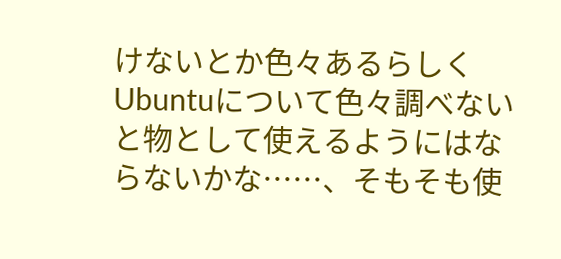けないとか色々あるらしくUbuntuについて色々調べないと物として使えるようにはならないかな……、そもそも使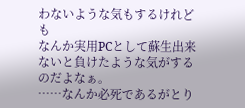わないような気もするけれども
なんか実用PCとして蘇生出来ないと負けたような気がするのだよなぁ。
……なんか必死であるがとり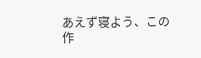あえず寝よう、この作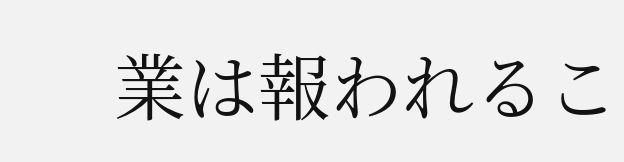業は報われるこ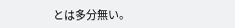とは多分無い。